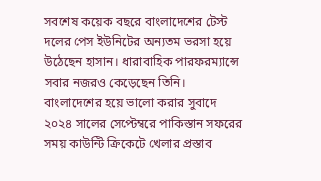সবশেষ কয়েক বছরে বাংলাদেশের টেস্ট দলের পেস ইউনিটের অন্যতম ভরসা হয়ে উঠেছেন হাসান। ধারাবাহিক পারফরম্যান্সে সবার নজরও কেড়েছেন তিনি। বাংলাদেশের হয়ে ভালো করার সুবাদে ২০২৪ সালের সেপ্টেম্বরে পাকিস্তান সফরের সময় কাউন্টি ক্রিকেটে খেলার প্রস্তাব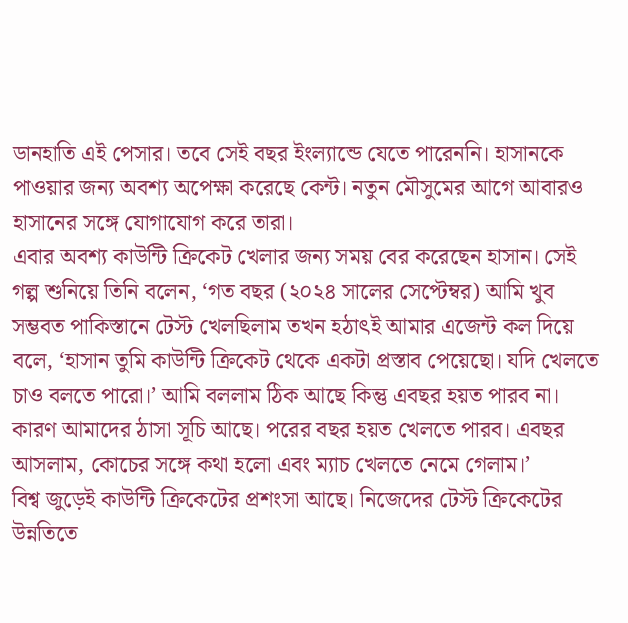ডানহাতি এই পেসার। তবে সেই বছর ইংল্যান্ডে যেতে পারেননি। হাসানকে পাওয়ার জন্য অবশ্য অপেক্ষা করেছে কেন্ট। নতুন মৌসুমের আগে আবারও হাসানের সঙ্গে যোগাযোগ করে তারা।
এবার অবশ্য কাউন্টি ক্রিকেট খেলার জন্য সময় বের করেছেন হাসান। সেই গল্প শুনিয়ে তিনি বলেন, ‘গত বছর (২০২৪ সালের সেপ্টেম্বর) আমি খুব সম্ভবত পাকিস্তানে টেস্ট খেলছিলাম তখন হঠাৎই আমার এজেন্ট কল দিয়ে বলে, ‘হাসান তুমি কাউন্টি ক্রিকেট থেকে একটা প্রস্তাব পেয়েছো। যদি খেলতে চাও বলতে পারো।’ আমি বললাম ঠিক আছে কিন্তু এবছর হয়ত পারব না। কারণ আমাদের ঠাসা সূচি আছে। পরের বছর হয়ত খেলতে পারব। এবছর আসলাম, কোচের সঙ্গে কথা হলো এবং ম্যাচ খেলতে নেমে গেলাম।’
বিশ্ব জুড়েই কাউন্টি ক্রিকেটের প্রশংসা আছে। নিজেদের টেস্ট ক্রিকেটের উন্নতিতে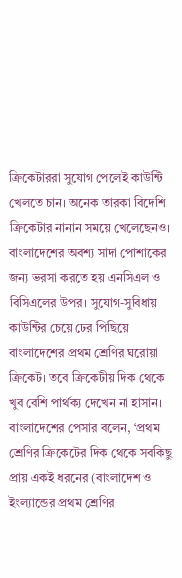ক্রিকেটাররা সুযোগ পেলেই কাউন্টি খেলতে চান। অনেক তারকা বিদেশি ক্রিকেটার নানান সময়ে খেলেছেনও। বাংলাদেশের অবশ্য সাদা পোশাকের জন্য ভরসা করতে হয় এনসিএল ও বিসিএলের উপর। সুযোগ-সুবিধায় কাউন্টির চেয়ে ঢের পিছিয়ে বাংলাদেশের প্রথম শ্রেণির ঘরোয়া ক্রিকেট। তবে ক্রিকেটীয় দিক থেকে খুব বেশি পার্থক্য দেখেন না হাসান।
বাংলাদেশের পেসার বলেন, ‘প্রথম শ্রেণির ক্রিকেটের দিক থেকে সবকিছু প্রায় একই ধরনের (বাংলাদেশ ও ইংল্যান্ডের প্রথম শ্রেণির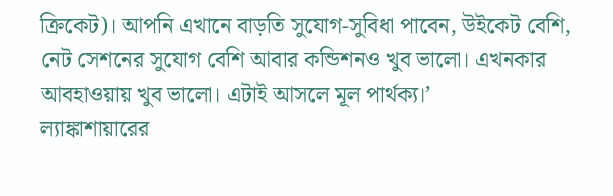ক্রিকেট)। আপনি এখানে বাড়তি সুযোগ-সুবিধা পাবেন, উইকেট বেশি, নেট সেশনের সুযোগ বেশি আবার কন্ডিশনও খুব ভালো। এখনকার আবহাওয়ায় খুব ভালো। এটাই আসলে মূল পার্থক্য।’
ল্যাঙ্কাশায়ারের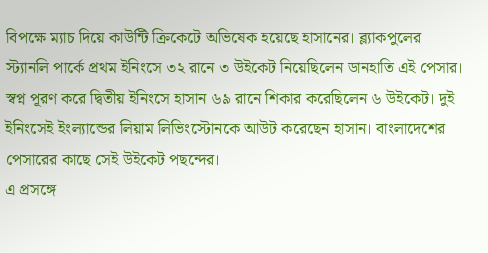বিপক্ষে ম্যাচ দিয়ে কাউন্টি ক্রিকেটে অভিষেক হয়েছে হাসানের। ব্ল্যাকপুলের স্ট্যানলি পার্কে প্রথম ইনিংসে ৩২ রানে ৩ উইকেট নিয়েছিলেন ডানহাতি এই পেসার। স্বপ্ন পূরণ করে দ্বিতীয় ইনিংসে হাসান ৬৯ রানে শিকার করেছিলেন ৬ উইকেট। দুই ইনিংসেই ইংল্যান্ডের লিয়াম লিভিংস্টোনকে আউট করেছেন হাসান। বাংলাদেশের পেসারের কাছে সেই উইকেট পছন্দের।
এ প্রসঙ্গে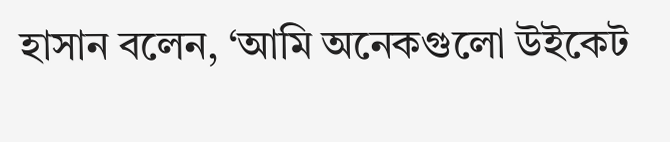হাসান বলেন, ‘আমি অনেকগুলো উইকেট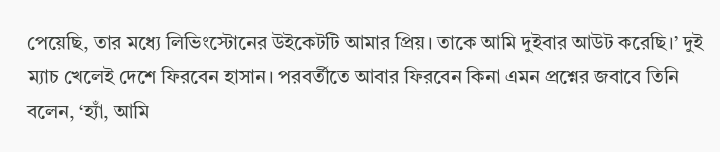পেয়েছি, তার মধ্যে লিভিংস্টোনের উইকেটটি আমার প্রিয়। তাকে আমি দুইবার আউট করেছি।’ দুই ম্যাচ খেলেই দেশে ফিরবেন হাসান। পরবর্তীতে আবার ফিরবেন কিনা এমন প্রশ্নের জবাবে তিনি বলেন, ‘হ্যাঁ, আমি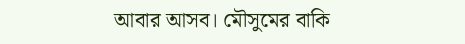আবার আসব। মৌসুমের বাকি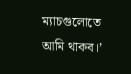ম্যাচগুলোতে আমি থাকব।’